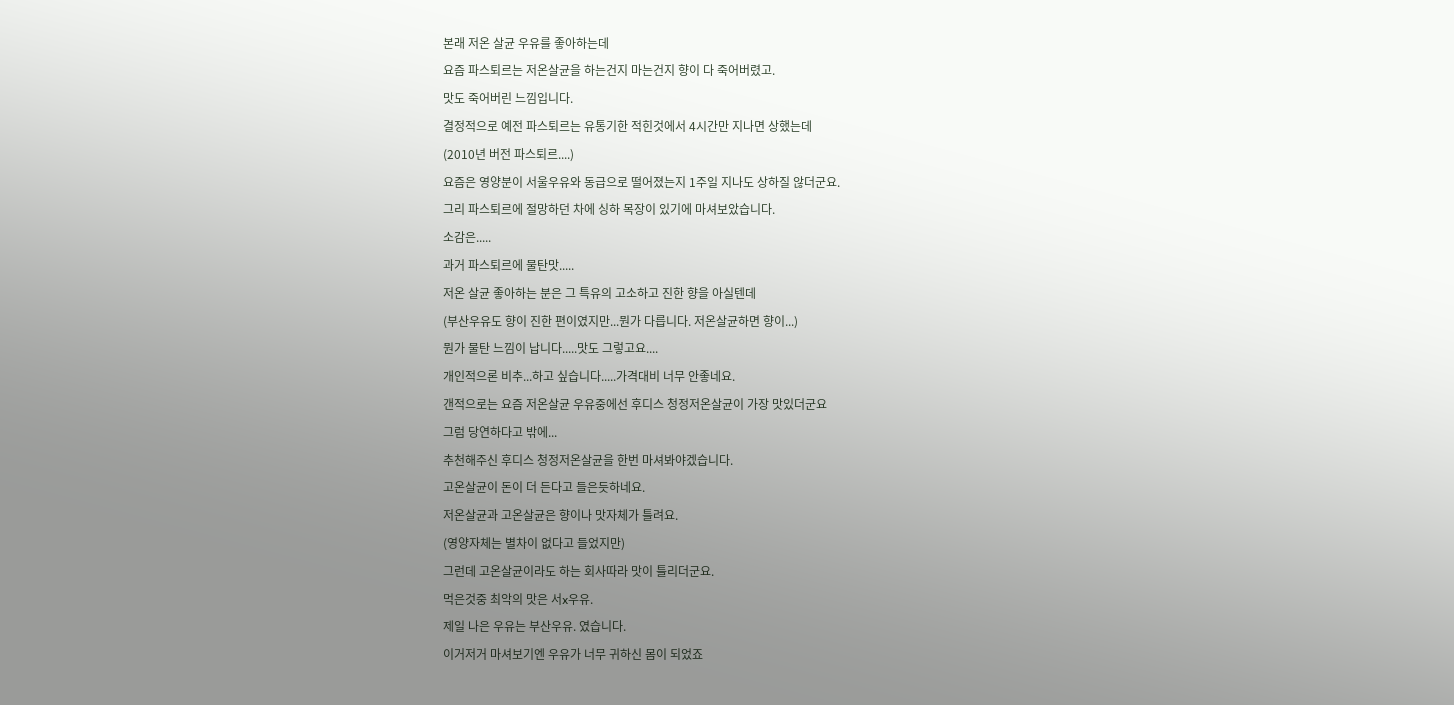본래 저온 살균 우유를 좋아하는데
요즘 파스퇴르는 저온살균을 하는건지 마는건지 향이 다 죽어버렸고.
맛도 죽어버린 느낌입니다.
결정적으로 예전 파스퇴르는 유통기한 적힌것에서 4시간만 지나면 상했는데
(2010년 버전 파스퇴르....)
요즘은 영양분이 서울우유와 동급으로 떨어졌는지 1주일 지나도 상하질 않더군요.
그리 파스퇴르에 절망하던 차에 싱하 목장이 있기에 마셔보았습니다.
소감은.....
과거 파스퇴르에 물탄맛.....
저온 살균 좋아하는 분은 그 특유의 고소하고 진한 향을 아실텐데
(부산우유도 향이 진한 편이였지만...뭔가 다릅니다. 저온살균하면 향이...)
뭔가 물탄 느낌이 납니다.....맛도 그렇고요....
개인적으론 비추...하고 싶습니다.....가격대비 너무 안좋네요.
갠적으로는 요즘 저온살균 우유중에선 후디스 청정저온살균이 가장 맛있더군요
그럼 당연하다고 밖에...
추천해주신 후디스 청정저온살균을 한번 마셔봐야겠습니다.
고온살균이 돈이 더 든다고 들은듯하네요.
저온살균과 고온살균은 향이나 맛자체가 틀려요.
(영양자체는 별차이 없다고 들었지만)
그런데 고온살균이라도 하는 회사따라 맛이 틀리더군요.
먹은것중 최악의 맛은 서x우유.
제일 나은 우유는 부산우유. 였습니다.
이거저거 마셔보기엔 우유가 너무 귀하신 몸이 되었죠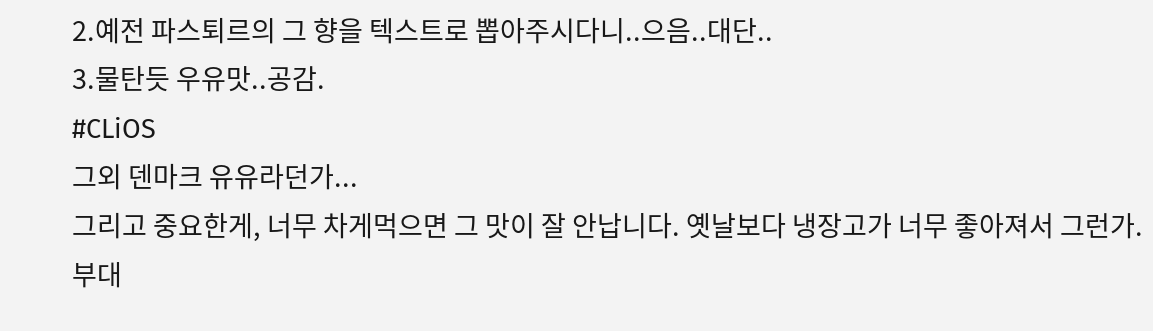2.예전 파스퇴르의 그 향을 텍스트로 뽑아주시다니..으음..대단..
3.물탄듯 우유맛..공감.
#CLiOS
그외 덴마크 유유라던가...
그리고 중요한게, 너무 차게먹으면 그 맛이 잘 안납니다. 옛날보다 냉장고가 너무 좋아져서 그런가.
부대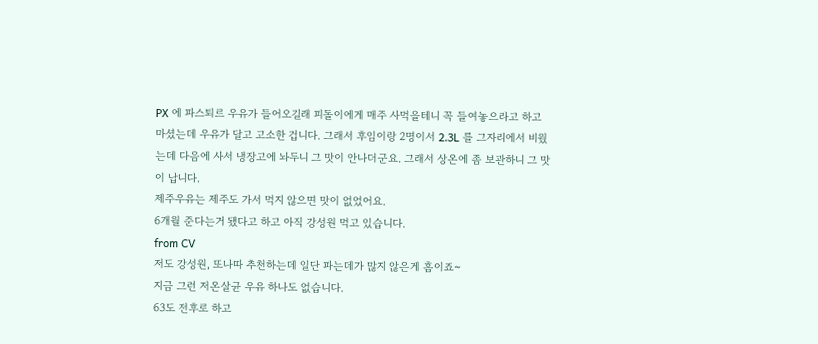PX 에 파스퇴르 우유가 들어오길래 피돌이에게 매주 사먹을테니 꼭 들여놓으라고 하고 마셨는데 우유가 달고 고소한 겁니다. 그래서 후임이랑 2명이서 2.3L 를 그자리에서 비웠는데 다음에 사서 냉장고에 놔두니 그 맛이 안나더군요. 그래서 상온에 좀 보관하니 그 맛이 납니다.
제주우유는 제주도 가서 먹지 않으면 맛이 없었어요.
6개월 준다는거 됐다고 하고 아직 강성원 먹고 있습니다.
from CV
저도 강성원, 또나따 추천하는데 일단 파는데가 많지 않은게 흠이죠~
지금 그런 저온살균 우유 하나도 없습니다.
63도 전후로 하고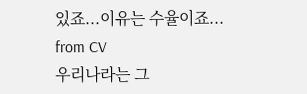있죠...이유는 수율이죠...
from CV
우리나라는 그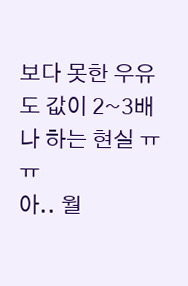보다 못한 우유도 값이 2~3배나 하는 현실 ㅠㅠ
아.. 월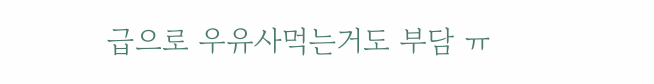급으로 우유사먹는거도 부담 ㅠ